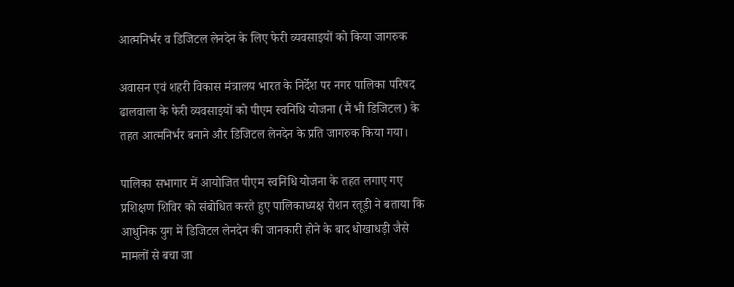आत्मनिर्भर व डिजिटल लेनदेन के लिए फेरी व्यवसाइयों को किया जागरुक

अवासन एवं शहरी विकास मंत्रालय भारत के निर्देश पर नगर पालिका परिषद ढालवाला के फेरी व्यवसाइयों को पीएम स्वनिधि योजना (मैं भी डिजिटल) के तहत आत्मनिर्भर बनाने और डिजिटल लेनदेन के प्रति जागरुक किया गया।

पालिका सभागार में आयोजित पीएम स्वनिधि योजना के तहत लगाए गए प्रशिक्षण शिविर को संबोधित करते हुए पालिकाध्यक्ष रोशन रतूड़ी ने बताया कि आधुनिक युग में डिजिटल लेनदेन की जानकारी होने के बाद धोखाधड़ी जैसे मामलों से बचा जा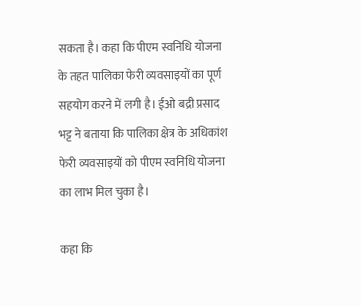सकता है। कहा कि पीएम स्वनिधि योजना के तहत पालिका फेरी व्यवसाइयों का पूर्ण सहयोग करने में लगी है। ईओ बद्री प्रसाद भट्ट ने बताया कि पालिका क्षेत्र के अधिकांश फेरी व्यवसाइयों को पीएम स्वनिधि योजना का लाभ मिल चुका है।

कहा कि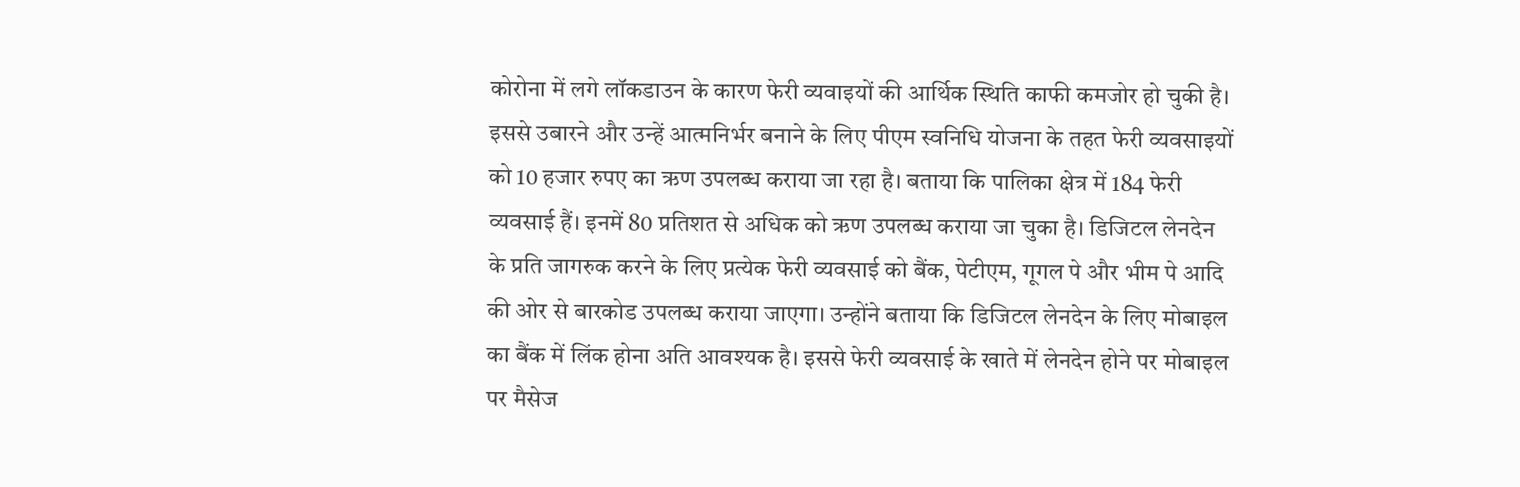कोरोना में लगे लॉकडाउन के कारण फेरी व्यवाइयों की आर्थिक स्थिति काफी कमजोर हो चुकी है। इससे उबारने और उन्हें आत्मनिर्भर बनाने के लिए पीएम स्वनिधि योजना के तहत फेरी व्यवसाइयों को 10 हजार रुपए का ऋण उपलब्ध कराया जा रहा है। बताया कि पालिका क्षेत्र में 184 फेरी व्यवसाई हैं। इनमें 80 प्रतिशत से अधिक को ऋण उपलब्ध कराया जा चुका है। डिजिटल लेनदेन के प्रति जागरुक करने के लिए प्रत्येक फेरी व्यवसाई को बैंक, पेटीएम, गूगल पे और भीम पे आदि की ओर से बारकोड उपलब्ध कराया जाएगा। उन्होंने बताया कि डिजिटल लेनदेन के लिए मोबाइल का बैंक में लिंक होना अति आवश्यक है। इससे फेरी व्यवसाई के खाते में लेनदेन होने पर मोबाइल पर मैसेज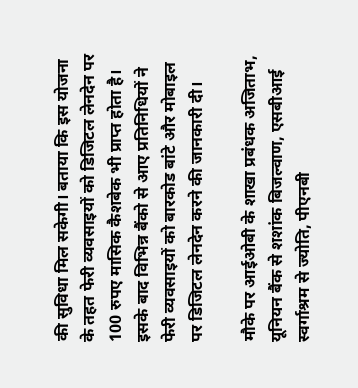की सुविधा मिल सकेगी। बताया कि इस योजना के तहत फेरी व्यवसाइयों को डिजिटल लेनदेन पर 100 रुपए मासिक कैशबेक भी प्राप्त होता है। इसके बाद विभिन्न बैंको से आए प्रतिनिधियों ने फेरी व्यवसाइयों को बारकोड बांटे और मोबाइल पर डिजिटल लेनदेन करने की जानकारी दी।

मौके पर आईओबी के शाखा प्रबंधक अजिताभ, यूनियन बैंक से शशांक बिजल्वाण, एसबीआई स्वर्गाश्रम से ज्योति, पीएनबी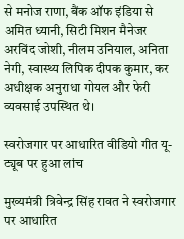से मनोज राणा, बैंक ऑफ इंडिया से अमित ध्यानी, सिटी मिशन मैनेजर अरविंद जोशी, नीलम उनियाल, अनिता नेगी, स्वास्थ्य लिपिक दीपक कुमार, कर अधीक्षक अनुराधा गोयल और फेरी व्यवसाई उपस्थित थे।

स्वरोजगार पर आधारित वीडियो गीत यू-ट्यूब पर हुआ लांच

मुख्यमंत्री त्रिवेन्द्र सिंह रावत ने स्वरोजगार पर आधारित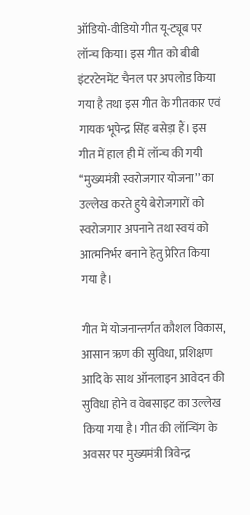ऑडियो-वीडियो गीत यू-ट्यूब पर लॉन्च किया। इस गीत को बीबी इंटरटेनमेंट चैनल पर अपलोड किया गया है तथा इस गीत के गीतकार एवं गायक भूपेन्द्र सिंह बसेड़ा हैं। इस गीत में हाल ही में लॉन्च की गयी ‘‘मुख्यमंत्री स्वरोजगार योजना’’ का उल्लेख करते हुये बेरोजगारों को स्वरोजगार अपनाने तथा स्वयं को आत्मनिर्भर बनाने हेतु प्रेरित किया गया है।

गीत में योजनान्तर्गत कौशल विकास, आसान ऋण की सुविधा, प्रशिक्षण आदि के साथ ऑनलाइन आवेदन की सुविधा होने व वेबसाइट का उल्लेख किया गया है। गीत की लॉन्चिंग के अवसर पर मुख्यमंत्री त्रिवेन्द्र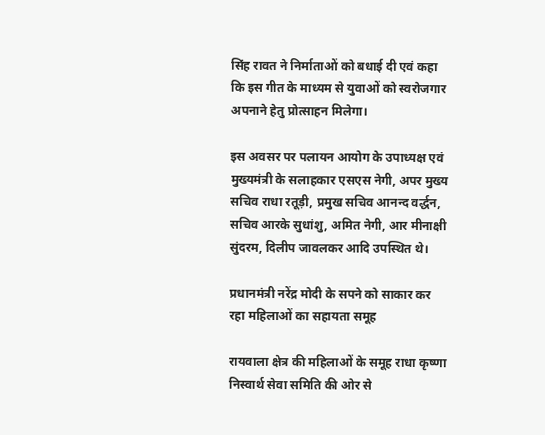सिंह रावत ने निर्माताओं को बधाई दी एवं कहा कि इस गीत के माध्यम से युवाओं को स्वरोजगार अपनाने हेतु प्रोत्साहन मिलेगा।

इस अवसर पर पलायन आयोग के उपाध्यक्ष एवं मुख्यमंत्री के सलाहकार एसएस नेगी, अपर मुख्य सचिव राधा रतूड़ी, प्रमुख सचिव आनन्द वर्द्धन, सचिव आरके सुधांशु, अमित नेगी, आर मीनाक्षी सुंदरम, दिलीप जावलकर आदि उपस्थित थे।

प्रधानमंत्री नरेंद्र मोदी के सपने को साकार कर रहा महिलाओं का सहायता समूह

रायवाला क्षेत्र की महिलाओं के समूह राधा कृष्णा निस्वार्थ सेवा समिति की ओर से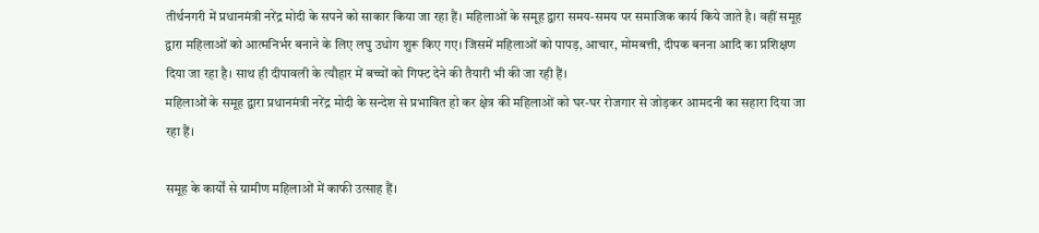तीर्थनगरी में प्रधानमंत्री नरेंद्र मोदी के सपने को साकार किया जा रहा हैं। महिलाओं के समूह द्वारा समय-समय पर समाजिक कार्य किये जाते है। वहीं समूह द्वारा महिलाओं को आत्मनिर्भर बनाने के लिए लघु उधोग शुरू किए गए। जिसमें महिलाओं को पापड़, आचार, मोमबत्ती, दीपक बनना आदि का प्रशिक्षण दिया जा रहा है। साथ ही दीपावली के त्यौहार में बच्चों को गिफ्ट देने की तैयारी भी की जा रही हैं।
महिलाओं के समूह द्वारा प्रधानमंत्री नरेंद्र मोदी के सन्देश से प्रभावित हो कर क्षेत्र की महिलाओं को घर-घर रोजगार से जोड़कर आमदनी का सहारा दिया जा रहा हैं।

समूह के कार्यों से ग्रामीण महिलाओं में काफी उत्साह हैं।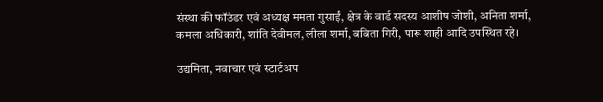संस्था की फॉउंडर एवं अध्यक्ष ममता गुसाईं, क्षेत्र के वार्ड सदस्य आशीष जोशी, अनिता शर्मा, कमला अधिकारी, शांति देवीमल, लीला शर्मा, बबिता गिरी, पारू शाही आदि उपस्थित रहे।

उद्यमिता, नवाचार एवं स्टार्टअप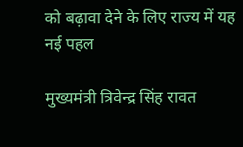को बढ़ावा देने के लिए राज्य में यह नई पहल

मुख्यमंत्री त्रिवेन्द्र सिंह रावत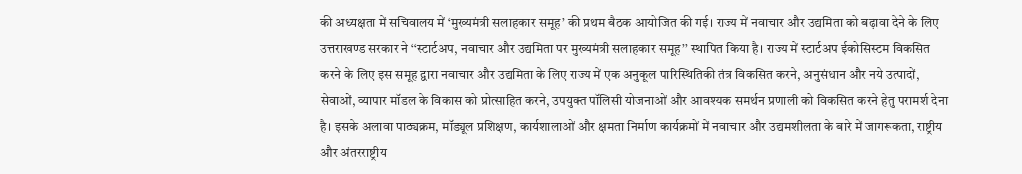की अध्यक्षता में सचिवालय में ‘मुख्यमंत्री सलाहकार समूह’ की प्रथम बैठक आयोजित की गई। राज्य में नवाचार और उद्यमिता को बढ़ावा देने के लिए उत्तराखण्ड सरकार ने ‘‘स्टार्टअप, नवाचार और उद्यमिता पर मुख्यमंत्री सलाहकार समूह’’ स्थापित किया है। राज्य में स्टार्टअप ईकोसिस्टम विकसित करने के लिए इस समूह द्वारा नवाचार और उद्यमिता के लिए राज्य में एक अनुकूल पारिस्थितिकी तंत्र विकसित करने, अनुसंधान और नये उत्पादों, सेवाओं, व्यापार मॉडल के विकास को प्रोत्साहित करने, उपयुक्त पॉलिसी योजनाओं और आवश्यक समर्थन प्रणाली को विकसित करने हेतु परामर्श देना है। इसके अलावा पाठ्यक्रम, मॉड्यूल प्रशिक्षण, कार्यशालाओं और क्षमता निर्माण कार्यक्रमों में नवाचार और उद्यमशीलता के बारे में जागरूकता, राष्ट्रीय और अंतरराष्ट्रीय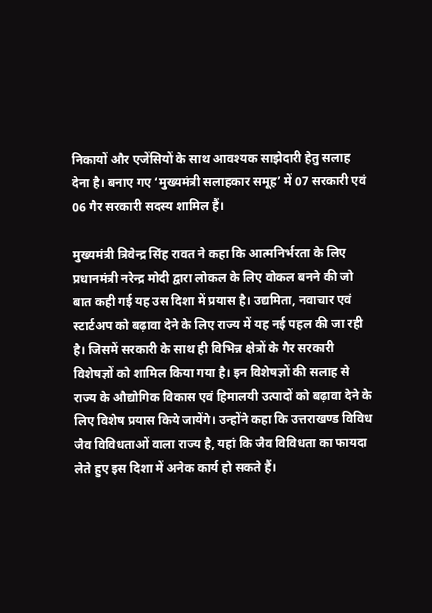निकायों और एजेंसियों के साथ आवश्यक साझेदारी हेतु सलाह देना है। बनाए गए ‘मुख्यमंत्री सलाहकार समूह’ में 07 सरकारी एवं 06 गैर सरकारी सदस्य शामिल हैं।

मुख्यमंत्री त्रिवेन्द्र सिंह रावत ने कहा कि आत्मनिर्भरता के लिए प्रधानमंत्री नरेन्द्र मोदी द्वारा लोकल के लिए वोकल बनने की जो बात कही गई यह उस दिशा में प्रयास है। उद्यमिता, नवाचार एवं स्टार्टअप को बढ़ावा देने के लिए राज्य में यह नई पहल की जा रही है। जिसमें सरकारी के साथ ही विभिन्न क्षेत्रों के गैर सरकारी विशेषज्ञों को शामिल किया गया है। इन विशेषज्ञों की सलाह से राज्य के औद्योगिक विकास एवं हिमालयी उत्पादों को बढ़ावा देने के लिए विशेष प्रयास किये जायेंगे। उन्होंने कहा कि उत्तराखण्ड विविध जैव विविधताओं वाला राज्य है, यहां कि जैव विविधता का फायदा लेते हुए इस दिशा में अनेक कार्य हो सकते हैं।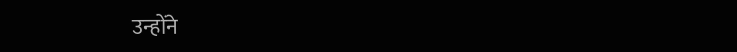उन्होंने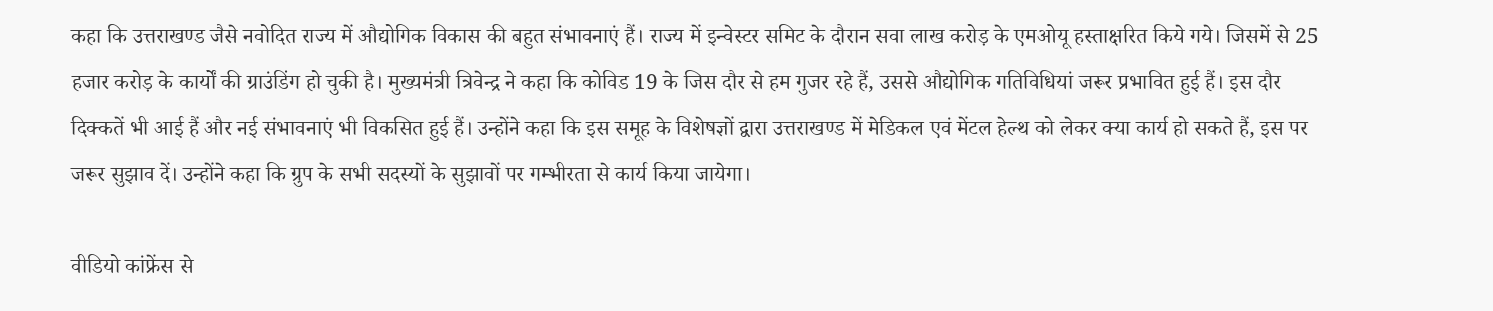कहा कि उत्तराखण्ड जैसे नवोदित राज्य में औद्योगिक विकास की बहुत संभावनाएं हैं। राज्य में इन्वेस्टर समिट के दौरान सवा लाख करोड़ के एमओयू हस्ताक्षरित किये गये। जिसमें से 25 हजार करोड़ के कार्यों की ग्राउंडिंग हो चुकी है। मुख्यमंत्री त्रिवेन्द्र ने कहा कि कोविड 19 के जिस दौर से हम गुजर रहे हैं, उससे औद्योगिक गतिविधियां जरूर प्रभावित हुई हैं। इस दौर दिक्कतें भी आई हैं और नई संभावनाएं भी विकसित हुई हैं। उन्होंने कहा कि इस समूह के विशेषज्ञों द्वारा उत्तराखण्ड में मेडिकल एवं मेंटल हेल्थ को लेकर क्या कार्य हो सकते हैं, इस पर जरूर सुझाव दें। उन्होंने कहा कि ग्रुप के सभी सदस्यों के सुझावों पर गम्भीरता से कार्य किया जायेगा।

वीडियो कांफ्रेंस से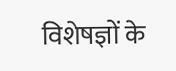विशेषज्ञों के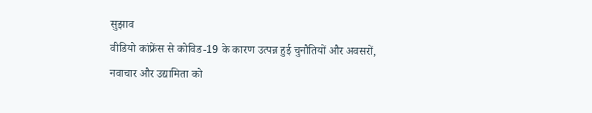सुझाव
वीडियो कांफ्रेंस से कोविड-19 के कारण उत्पन्न हुई चुनौतियों और अवसरों, नवाचार और उद्यामिता को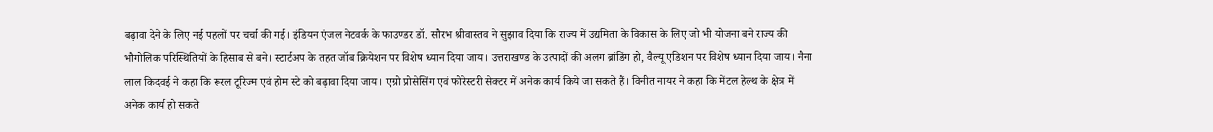बढ़ावा देने के लिए नई पहलों पर चर्चा की गई। इंडियन एंजल नेटवर्क के फाउण्डर डॉ. सौरभ श्रीवास्तव ने सुझाव दिया कि राज्य में उद्यमिता के विकास के लिए जो भी योजना बने राज्य की भौगोलिक परिस्थितियों के हिसाब से बने। स्टार्टअप के तहत जॉब क्रियेशन पर विशेष ध्यान दिया जाय। उत्तराखण्ड के उत्पादों की अलग ब्रांडिंग हो, वैल्यू एडिशन पर विशेष ध्यान दिया जाय। नैना लाल किदवई ने कहा कि रूरल टूरिज्म एवं होम स्टे को बढ़ावा दिया जाय। एग्रो प्रोसेसिंग एवं फोरेस्टरी सेक्टर में अनेक कार्य किये जा सकते हैं। विनीत नायर ने कहा कि मेंटल हेल्थ के क्षेत्र में अनेक कार्य हो सकते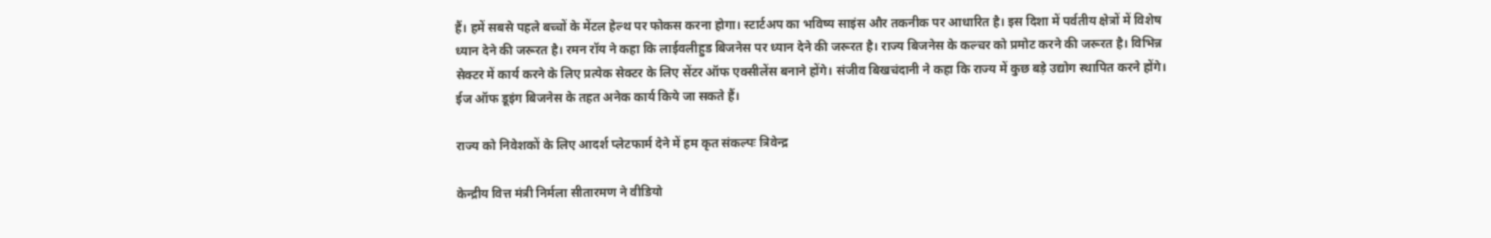हैं। हमें सबसे पहले बच्चों के मेंटल हेल्थ पर फोकस करना होगा। स्टार्टअप का भविष्य साइंस और तकनीक पर आधारित है। इस दिशा में पर्वतीय क्षेत्रों में विशेष ध्यान देने की जरूरत है। रमन रॉय ने कहा कि लाईवलीहुड बिजनेस पर ध्यान देने की जरूरत है। राज्य बिजनेस के कल्चर को प्रमोट करने की जरूरत है। विभिन्न सेक्टर में कार्य करने के लिए प्रत्येक सेक्टर के लिए सेंटर ऑफ एक्सीलेंस बनाने होंगे। संजीव बिखचंदानी ने कहा कि राज्य में कुछ बड़े उद्योग स्थापित करने होंगे। ईज ऑफ डूइंग बिजनेस के तहत अनेक कार्य किये जा सकते हैं।

राज्य को निवेशकों के लिए आदर्श प्लेटफार्म देने में हम कृत संकल्पः त्रिवेन्द्र

केन्द्रीय वित्त मंत्री निर्मला सीतारमण ने वीडियो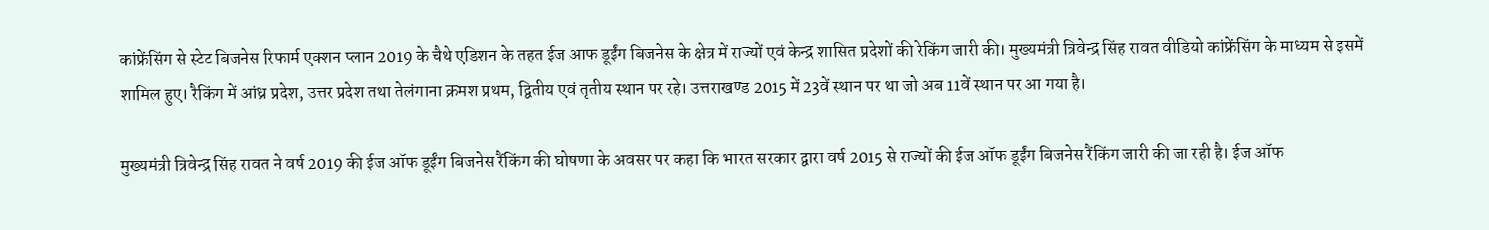कांफ्रेंसिंग से स्टेट बिजनेस रिफार्म एक्शन प्लान 2019 के चैथे एडिशन के तहत ईज आफ डूईंग बिजनेस के क्षेत्र में राज्यों एवं केन्द्र शासित प्रदेशों की रेकिंग जारी की। मुख्यमंत्री त्रिवेन्द्र सिंह रावत वीडियो कांफ्रेंसिंग के माध्यम से इसमें शामिल हुए। रैकिंग में आंध्र प्रदेश, उत्तर प्रदेश तथा तेलंगाना क्रमश प्रथम, द्वितीय एवं तृतीय स्थान पर रहे। उत्तराखण्ड 2015 में 23वें स्थान पर था जो अब 11वें स्थान पर आ गया है।

मुख्यमंत्री त्रिवेन्द्र सिंह रावत ने वर्ष 2019 की ईज ऑफ डूईंग बिजनेस रैंकिंग की घोषणा के अवसर पर कहा कि भारत सरकार द्वारा वर्ष 2015 से राज्यों की ईज ऑफ डूईंग बिजनेस रैंकिंग जारी की जा रही है। ईज ऑफ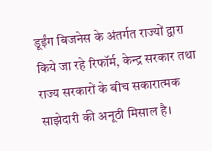डूईंग बिजनेस के अंतर्गत राज्यों द्वारा किये जा रहे रिफॉर्म, केन्द्र सरकार तथा राज्य सरकारों के बीच सकारात्मक साझेदारी की अनूठी मिसाल है।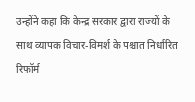उन्होंने कहा कि केन्द्र सरकार द्वारा राज्यों के साथ व्यापक विचार-विमर्श के पश्चात निर्धारित रिफॉर्म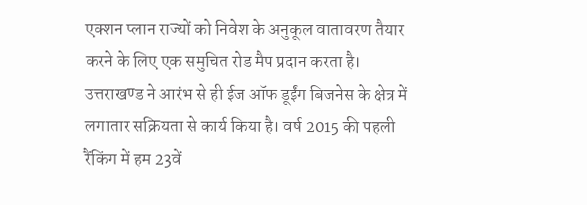एक्शन प्लान राज्यों को निवेश के अनुकूल वातावरण तैयार करने के लिए एक समुचित रोड मैप प्रदान करता है। उत्तराखण्ड ने आरंभ से ही ईज ऑफ डूईंग बिजनेस के क्षेत्र में लगातार सक्रियता से कार्य किया है। वर्ष 2015 की पहली रैंकिंग में हम 23वें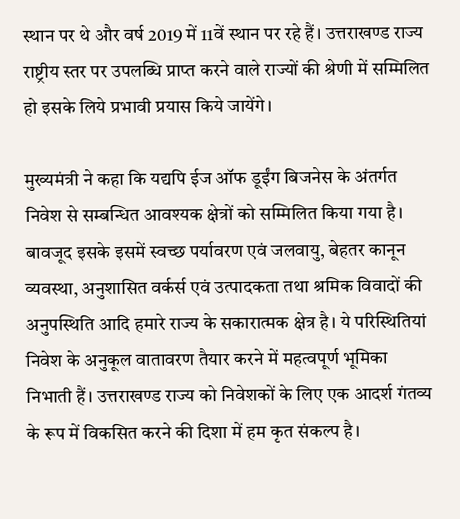स्थान पर थे और वर्ष 2019 में 11वें स्थान पर रहे हैं। उत्तराखण्ड राज्य राष्ट्रीय स्तर पर उपलब्धि प्राप्त करने वाले राज्यों की श्रेणी में सम्मिलित हो इसके लिये प्रभावी प्रयास किये जायेंगे।

मुख्यमंत्री ने कहा कि यद्यपि ईज ऑफ डूईंग बिजनेस के अंतर्गत निवेश से सम्बन्धित आवश्यक क्षेत्रों को सम्मिलित किया गया है। बावजूद इसके इसमें स्वच्छ पर्यावरण एवं जलवायु, बेहतर कानून व्यवस्था, अनुशासित वर्कर्स एवं उत्पादकता तथा श्रमिक विवादों की अनुपस्थिति आदि हमारे राज्य के सकारात्मक क्षेत्र है। ये परिस्थितियां निवेश के अनुकूल वातावरण तैयार करने में महत्वपूर्ण भूमिका निभाती हैं। उत्तराखण्ड राज्य को निवेशकों के लिए एक आदर्श गंतव्य के रूप में विकसित करने की दिशा में हम कृत संकल्प है।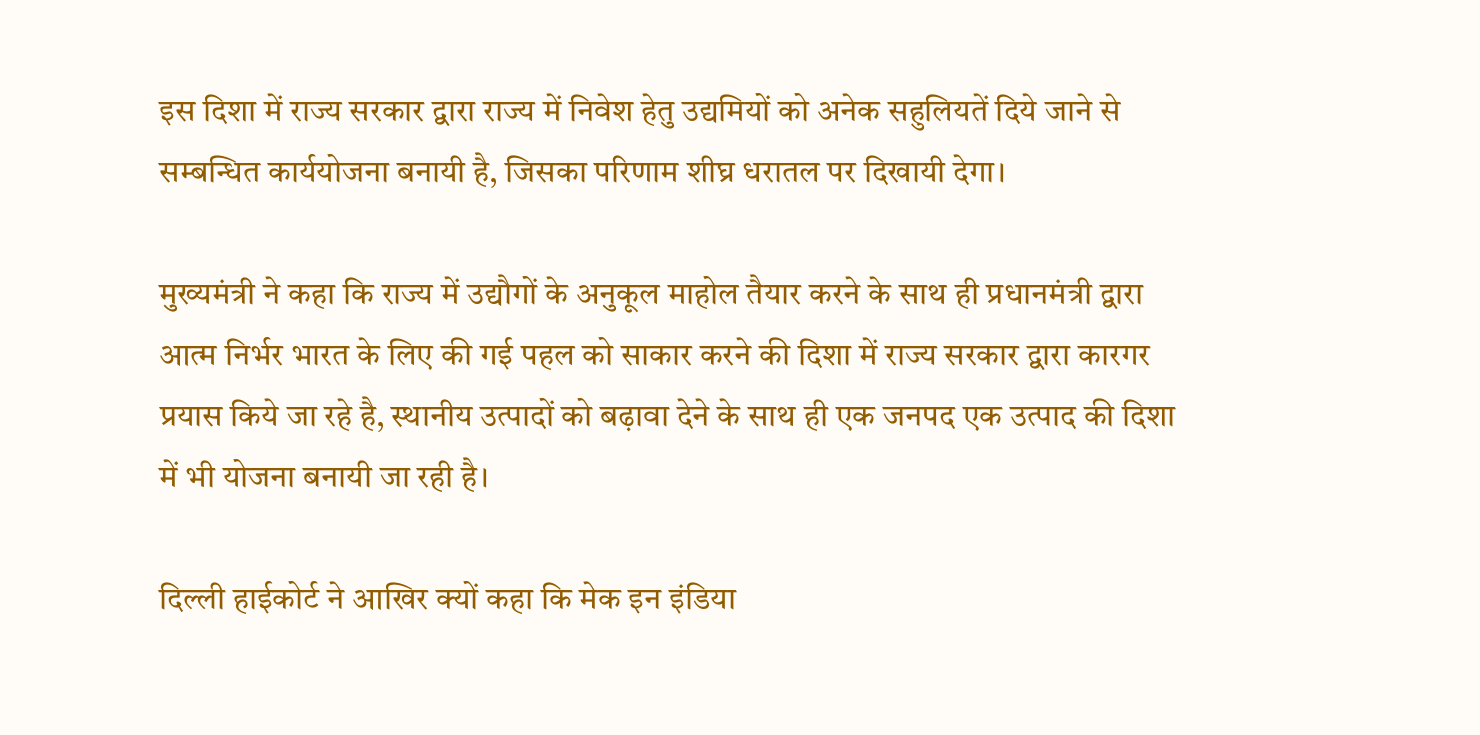इस दिशा में राज्य सरकार द्वारा राज्य में निवेश हेतु उद्यमियों को अनेक सहुलियतें दिये जाने से सम्बन्धित कार्ययोजना बनायी है, जिसका परिणाम शीघ्र धरातल पर दिखायी देगा।

मुख्यमंत्री ने कहा कि राज्य में उद्यौगों के अनुकूल माहोल तैयार करने के साथ ही प्रधानमंत्री द्वारा आत्म निर्भर भारत के लिए की गई पहल को साकार करने की दिशा में राज्य सरकार द्वारा कारगर प्रयास किये जा रहे है, स्थानीय उत्पादों को बढ़ावा देने के साथ ही एक जनपद एक उत्पाद की दिशा में भी योजना बनायी जा रही है।

दिल्ली हाईकोर्ट ने आखिर क्यों कहा कि मेक इन इंडिया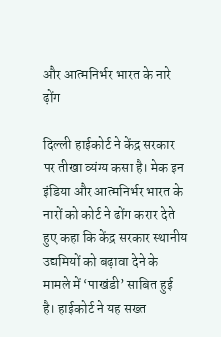और आत्मनिर्भर भारत के नारे ढ़ोंग

दिल्ली हाईकोर्ट ने केंद्र सरकार पर तीखा व्यंग्य कसा है। मेक इन इंडिया और आत्मनिर्भर भारत के नारों को कोर्ट ने ढोंग करार देते हुए कहा कि केंद्र सरकार स्थानीय उद्यमियों को बढ़ावा देने के मामले में ‘पाखंडी’ साबित हुई है। हाईकोर्ट ने यह सख्त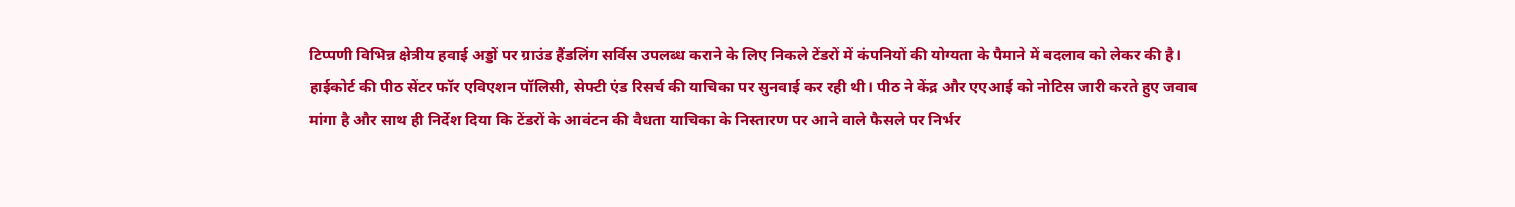टिप्पणी विभिन्न क्षेत्रीय हवाई अड्डों पर ग्राउंड हैंडलिंग सर्विस उपलब्ध कराने के लिए निकले टेंडरों में कंपनियों की योग्यता के पैमाने में बदलाव को लेकर की है।
हाईकोर्ट की पीठ सेंटर फॉर एविएशन पॉलिसी, सेफ्टी एंड रिसर्च की याचिका पर सुनवाई कर रही थी। पीठ ने केंद्र और एएआई को नोटिस जारी करते हुए जवाब मांगा है और साथ ही निर्देश दिया कि टेंडरों के आवंटन की वैधता याचिका के निस्तारण पर आने वाले फैसले पर निर्भर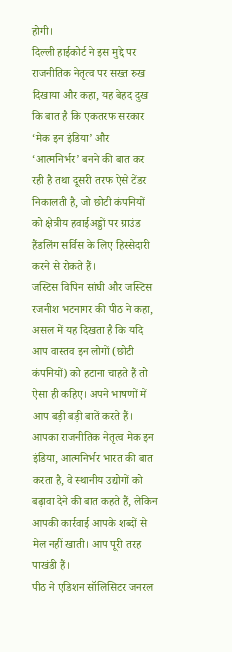होगी।
दिल्ली हाईकोर्ट ने इस मुद्दे पर राजनीतिक नेतृत्व पर सख्त रुख दिखाया और कहा, यह बेहद दुख कि बात है कि एकतरफ सरकार ‘मेक इन इंडिया’ और ‘आत्मनिर्भर’ बनने की बात कर रही है तथा दूसरी तरफ ऐसे टेंडर निकालती है, जो छोटी कंपनियों को क्षेत्रीय हवाईअड्डों पर ग्राउंड हैंडलिंग सर्विस के लिए हिस्सेदारी करने से रोकते हैं।
जस्टिस विपिन सांघी और जस्टिस रजनीश भटनागर की पीठ ने कहा, असल में यह दिखता है कि यदि आप वास्तव इन लोगों (छोटी कंपनियों) को हटाना चाहते हैं तो ऐसा ही कहिए। अपने भाषणों में आप बड़ी बड़ी बातें करते हैं। आपका राजनीतिक नेतृत्व मेक इन इंडिया, आत्मनिर्भर भारत की बात करता है, वे स्थानीय उद्योगों को बढ़ावा देने की बात कहते हैं, लेकिन आपकी कार्रवाई आपके शब्दों से मेल नहीं खाती। आप पूरी तरह पाखंडी हैं।
पीठ ने एडिशन सॉलिसिटर जनरल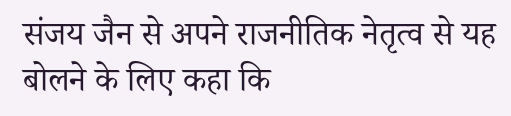संजय जैन से अपने राजनीतिक नेतृत्व से यह बोलने के लिए कहा कि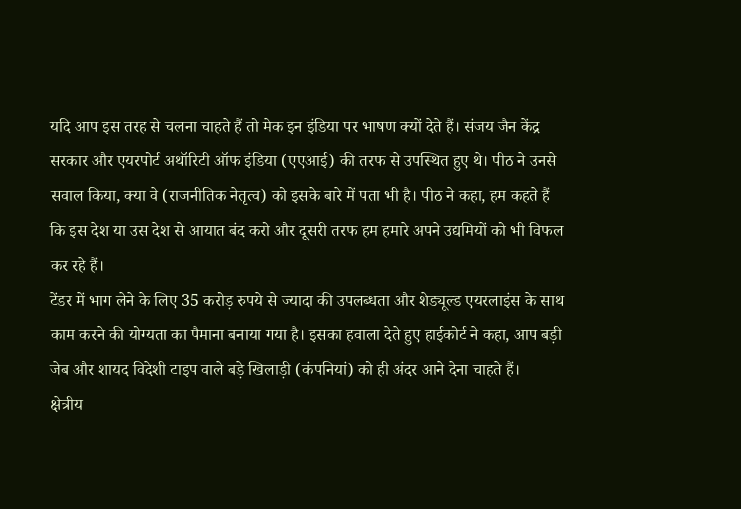यदि आप इस तरह से चलना चाहते हैं तो मेक इन इंडिया पर भाषण क्यों देते हैं। संजय जैन केंद्र सरकार और एयरपोर्ट अथॉरिटी ऑफ इंडिया (एएआई) की तरफ से उपस्थित हुए थे। पीठ ने उनसे सवाल किया, क्या वे (राजनीतिक नेतृत्व) को इसके बारे में पता भी है। पीठ ने कहा, हम कहते हैं कि इस देश या उस देश से आयात बंद करो और दूसरी तरफ हम हमारे अपने उद्यमियों को भी विफल कर रहे हैं।
टेंडर में भाग लेने के लिए 35 करोड़ रुपये से ज्यादा की उपलब्धता और शेड्यूल्ड एयरलाइंस के साथ काम करने की योग्यता का पैमाना बनाया गया है। इसका हवाला देते हुए हाईकोर्ट ने कहा, आप बड़ी जेब और शायद विदेशी टाइप वाले बड़े खिलाड़ी (कंपनियां) को ही अंदर आने देना चाहते हैं।
क्षेत्रीय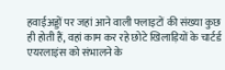हवाईअड्डों पर जहां आने वाली फ्लाइटों की संख्या कुछ ही होती हैं, वहां काम कर रहे छोटे खिलाड़ियों के चार्टर्ड एयरलाइंस को संभालने के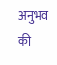अनुभव की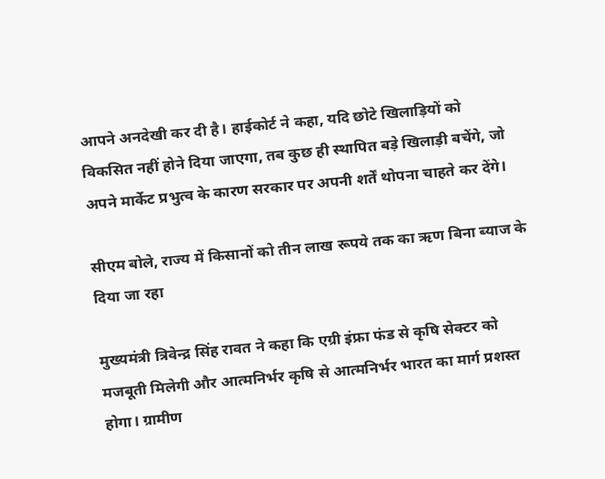आपने अनदेखी कर दी है। हाईकोर्ट ने कहा, यदि छोटे खिलाड़ियों को विकसित नहीं होने दिया जाएगा, तब कुछ ही स्थापित बड़े खिलाड़ी बचेंगे, जो अपने मार्केट प्रभुत्व के कारण सरकार पर अपनी शर्तें थोपना चाहते कर देंगे।

सीएम बोले, राज्य में किसानों को तीन लाख रूपये तक का ऋण बिना ब्याज के दिया जा रहा

मुख्यमंत्री त्रिवेन्द्र सिंह रावत ने कहा कि एग्री इंफ्रा फंड से कृषि सेक्टर को मजबूती मिलेगी और आत्मनिर्भर कृषि से आत्मनिर्भर भारत का मार्ग प्रशस्त होगा। ग्रामीण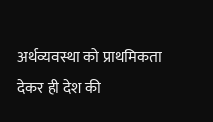अर्थव्यवस्था को प्राथमिकता देकर ही देश की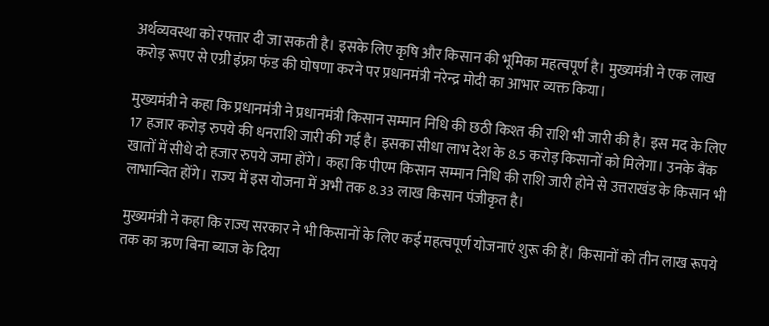अर्थव्यवस्था को रफ्तार दी जा सकती है। इसके लिए कृषि और किसान की भूमिका महत्वपूर्ण है। मुख्यमंत्री ने एक लाख करोड़ रूपए से एग्री इंफ्रा फंड की घोषणा करने पर प्रधानमंत्री नरेन्द्र मोदी का आभार व्यक्त किया।

मुख्यमंत्री ने कहा कि प्रधानमंत्री ने प्रधानमंत्री किसान सम्मान निधि की छठी किश्त की राशि भी जारी की है। इस मद के लिए 17 हजार करोड़ रुपये की धनराशि जारी की गई है। इसका सीधा लाभ देश के 8.5 करोड़ किसानों को मिलेगा। उनके बैंक खातों में सीधे दो हजार रुपये जमा होंगे। कहा कि पीएम किसान सम्मान निधि की राशि जारी होने से उत्तराखंड के किसान भी लाभान्वित होंगे। राज्य में इस योजना में अभी तक 8.33 लाख किसान पंजीकृत है।

मुख्यमंत्री ने कहा कि राज्य सरकार ने भी किसानों के लिए कई महत्वपूर्ण योजनाएं शुरू की हैं। किसानों को तीन लाख रूपये तक का ऋण बिना ब्याज के दिया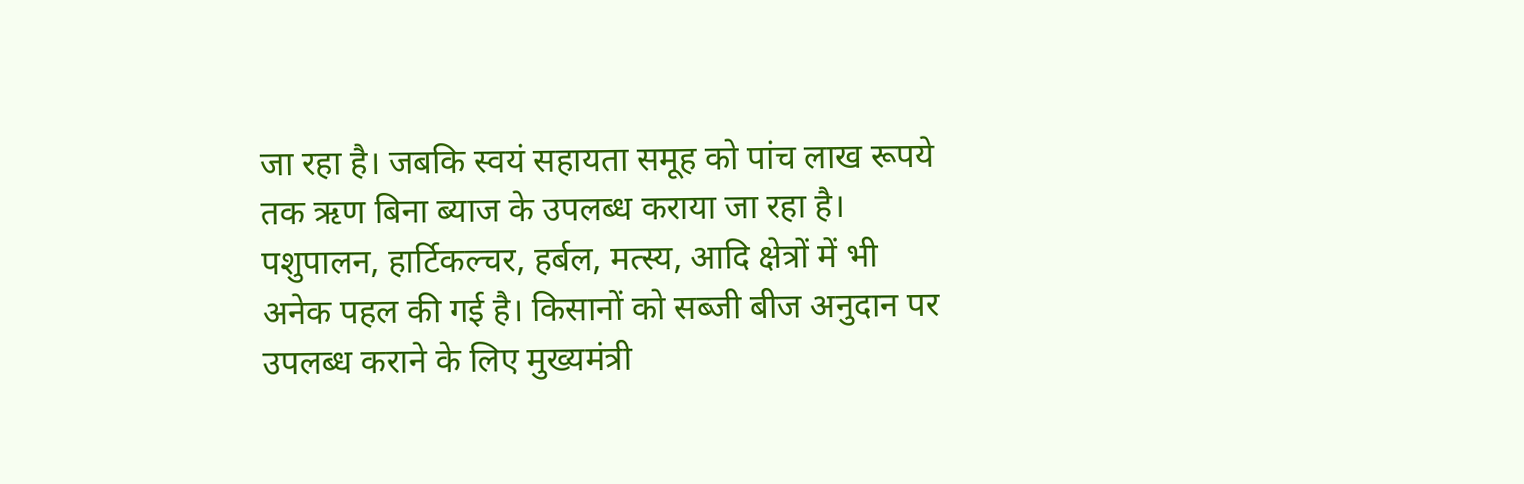जा रहा है। जबकि स्वयं सहायता समूह को पांच लाख रूपये तक ऋण बिना ब्याज के उपलब्ध कराया जा रहा है। पशुपालन, हार्टिकल्चर, हर्बल, मत्स्य, आदि क्षेत्रों में भी अनेक पहल की गई है। किसानों को सब्जी बीज अनुदान पर उपलब्ध कराने के लिए मुख्यमंत्री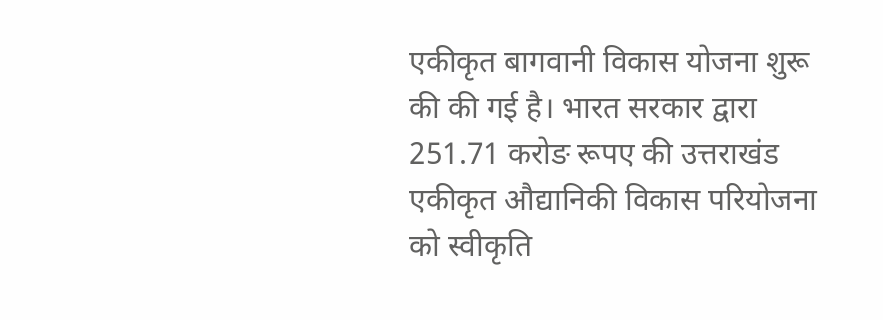एकीकृत बागवानी विकास योजना शुरू की की गई है। भारत सरकार द्वारा 251.71 करोङ रूपए की उत्तराखंड एकीकृत औद्यानिकी विकास परियोजना को स्वीकृति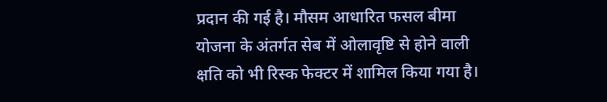प्रदान की गई है। मौसम आधारित फसल बीमा योजना के अंतर्गत सेब में ओलावृष्टि से होने वाली क्षति को भी रिस्क फेक्टर में शामिल किया गया है।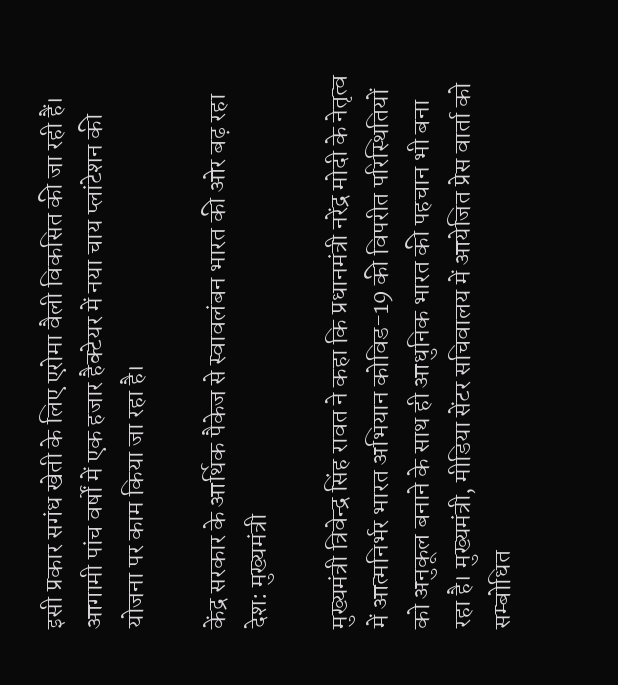इसी प्रकार सगंध खेती के लिए एरोमा वैली विकसित की जा रही हैं। आगामी पांच वर्षों में एक हजार हैक्टेयर में नया चाय प्लांटेशन की योजना पर काम किया जा रहा है।

केंद्र सरकार के आर्थिक पैकेज से स्वावलंबन भारत की ओर बढ़ रहा देश: मुख्यमंत्री

मुख्यमंत्री त्रिवेन्द्र सिंह रावत ने कहा कि प्रधानमंत्री नरेंद्र मोदी के नेतृत्व में आत्मनिर्भर भारत अभियान कोविड-19 की विपरीत परिस्थितियों को अनुकूल बनाने के साथ ही आधुनिक भारत की पहचान भी बना रहा है। मुख्यमंत्री, मीडिया सेंटर सचिवालय में आयेजित प्रेस वार्ता को सम्बोधित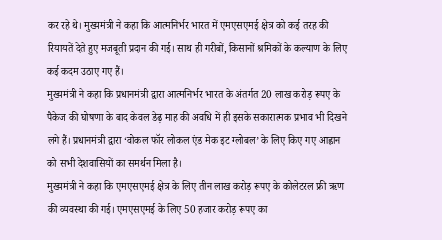कर रहे थे। मुख्यमंत्री ने कहा कि आत्मनिर्भर भारत में एमएसएमई क्षेत्र को कई तरह की रियायतें देते हुए मजबूती प्रदान की गई। साथ ही गरीबों, किसानों श्रमिकों के कल्याण के लिए कई कदम उठाए गए हैं।
मुख्यमंत्री ने कहा कि प्रधानमंत्री द्वारा आत्मनिर्भर भारत के अंतर्गत 20 लाख करोड़ रूपए के पैकेज की घोषणा के बाद केवल डेढ़ माह की अवधि में ही इसके सकारात्मक प्रभाव भी दिखने लगे हैं। प्रधानमंत्री द्वारा ‘वोकल फॉर लोकल एंड मेक इट ग्लोबल’ के लिए किए गए आह्वान को सभी देशवासियों का समर्थन मिला है।
मुख्यमंत्री ने कहा कि एमएसएमई क्षेत्र के लिए तीन लाख करोड़ रूपए के कोलेटरल फ्री ऋण की व्यवस्था की गई। एमएसएमई के लिए 50 हजार करोड़ रूपए का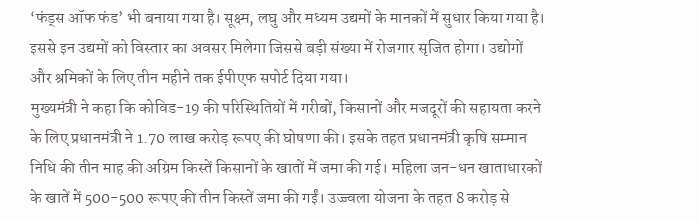‘फंड्स ऑफ फंड’ भी बनाया गया है। सूक्ष्म, लघु और मध्यम उद्यमों के मानकों में सुधार किया गया है। इससे इन उद्यमों को विस्तार का अवसर मिलेगा जिससे बड़ी संख्या में रोजगार सृजित होगा। उद्योगों और श्रमिकों के लिए तीन महीने तक ईपीएफ सपोर्ट दिया गया।
मुख्यमंत्री ने कहा कि कोविड-19 की परिस्थितियों में गरीबों, किसानों और मजदूरों की सहायता करने के लिए प्रधानमंत्री ने 1.70 लाख करोड़ रूपए की घोषणा की। इसके तहत प्रधानमंत्री कृषि सम्मान निधि की तीन माह की अग्रिम किस्तें किसानों के खातों में जमा की गई। महिला जन-धन खाताधारकों के खातें में 500-500 रूपए की तीन किस्तें जमा की गईं। उज्ज्वला योजना के तहत 8 करोड़ से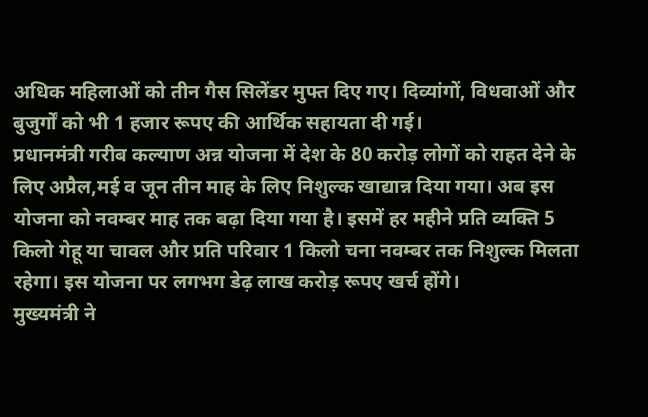अधिक महिलाओं को तीन गैस सिलेंडर मुफ्त दिए गए। दिव्यांगों, विधवाओं और बुजुर्गों को भी 1 हजार रूपए की आर्थिक सहायता दी गई।
प्रधानमंत्री गरीब कल्याण अन्न योजना में देश के 80 करोड़ लोगों को राहत देने के लिए अप्रैल,मई व जून तीन माह के लिए निशुल्क खाद्यान्न दिया गया। अब इस योजना को नवम्बर माह तक बढ़ा दिया गया है। इसमें हर महीने प्रति व्यक्ति 5 किलो गेहू या चावल और प्रति परिवार 1 किलो चना नवम्बर तक निशुल्क मिलता रहेगा। इस योजना पर लगभग डेढ़ लाख करोड़ रूपए खर्च होंगे।
मुख्यमंत्री ने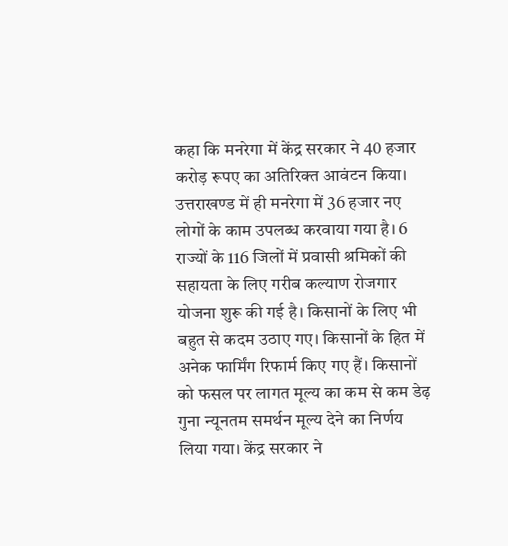कहा कि मनरेगा में केंद्र सरकार ने 40 हजार करोड़ रूपए का अतिरिक्त आवंटन किया। उत्तराखण्ड में ही मनरेगा में 36 हजार नए लोगों के काम उपलब्ध करवाया गया है। 6 राज्यों के 116 जिलों में प्रवासी श्रमिकों की सहायता के लिए गरीब कल्याण रोजगार योजना शुरू की गई है। किसानों के लिए भी बहुत से कदम उठाए गए। किसानों के हित में अनेक फार्मिंग रिफार्म किए गए हैं। किसानों को फसल पर लागत मूल्य का कम से कम डेढ़ गुना न्यूनतम समर्थन मूल्य देने का निर्णय लिया गया। केंद्र सरकार ने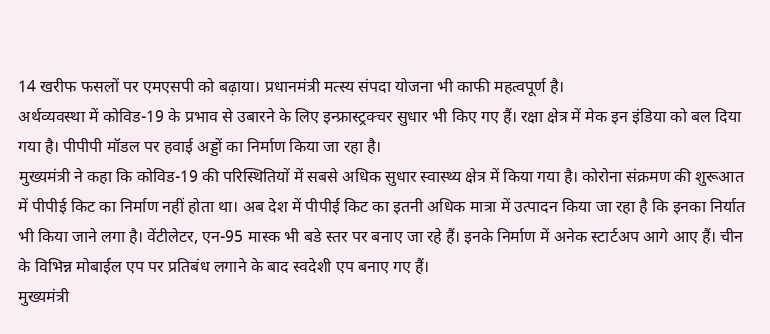14 खरीफ फसलों पर एमएसपी को बढ़ाया। प्रधानमंत्री मत्स्य संपदा योजना भी काफी महत्वपूर्ण है।
अर्थव्यवस्था में कोविड-19 के प्रभाव से उबारने के लिए इन्फ्रास्ट्रक्चर सुधार भी किए गए हैं। रक्षा क्षेत्र में मेक इन इंडिया को बल दिया गया है। पीपीपी मॉडल पर हवाई अड्डों का निर्माण किया जा रहा है।
मुख्यमंत्री ने कहा कि कोविड-19 की परिस्थितियों में सबसे अधिक सुधार स्वास्थ्य क्षेत्र में किया गया है। कोरोना संक्रमण की शुरूआत में पीपीई किट का निर्माण नहीं होता था। अब देश में पीपीई किट का इतनी अधिक मात्रा में उत्पादन किया जा रहा है कि इनका निर्यात भी किया जाने लगा है। वेंटीलेटर, एन-95 मास्क भी बडे स्तर पर बनाए जा रहे हैं। इनके निर्माण में अनेक स्टार्टअप आगे आए हैं। चीन के विभिन्न मोबाईल एप पर प्रतिबंध लगाने के बाद स्वदेशी एप बनाए गए हैं।
मुख्यमंत्री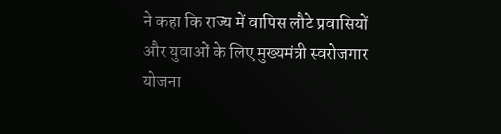ने कहा कि राज्य में वापिस लौटे प्रवासियों और युवाओं के लिए मुख्यमंत्री स्वरोजगार योजना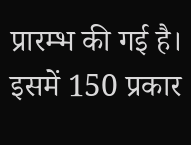प्रारम्भ की गई है। इसमें 150 प्रकार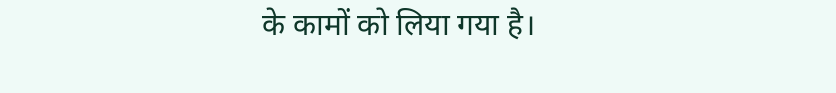के कामों को लिया गया है।